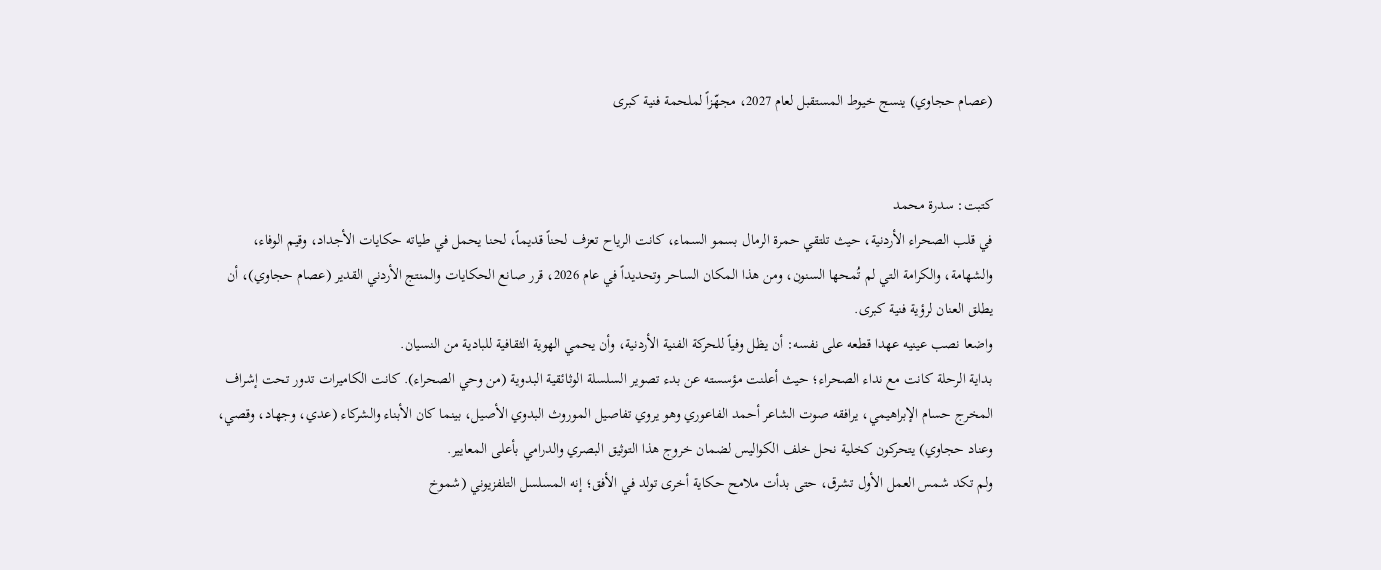(عصام حجاوي) ينسج خيوط المستقبل لعام 2027، مجهّزاً لملحمة فنية كبرى


كتبت: سدرة محمد
في قلب الصحراء الأردنية، حيث تلتقي حمرة الرمال بسمو السماء، كانت الرياح تعزف لحناً قديماً، لحنا يحمل في طياته حكايات الأجداد، وقيم الوفاء، والشهامة، والكرامة التي لم تُمحها السنون، ومن هذا المكان الساحر وتحديداً في عام 2026، قرر صانع الحكايات والمنتج الأردني القدير (عصام حجاوي)، أن يطلق العنان لرؤية فنية كبرى.
واضعا نصب عينيه عهدا قطعه على نفسه: أن يظل وفياً للحركة الفنية الأردنية، وأن يحمي الهوية الثقافية للبادية من النسيان.
بداية الرحلة كانت مع نداء الصحراء؛ حيث أعلنت مؤسسته عن بدء تصوير السلسلة الوثائقية البدوية (من وحي الصحراء). كانت الكاميرات تدور تحت إشراف المخرج حسام الإبراهيمي، يرافقه صوت الشاعر أحمد الفاعوري وهو يروي تفاصيل الموروث البدوي الأصيل، بينما كان الأبناء والشركاء (عدي، وجهاد، وقصي، وعناد حجاوي) يتحركون كخلية نحل خلف الكواليس لضمان خروج هذا التوثيق البصري والدرامي بأعلى المعايير.
ولم تكد شمس العمل الأول تشرق، حتى بدأت ملامح حكاية أخرى تولد في الأفق؛ إنه المسلسل التلفزيوني (شموخ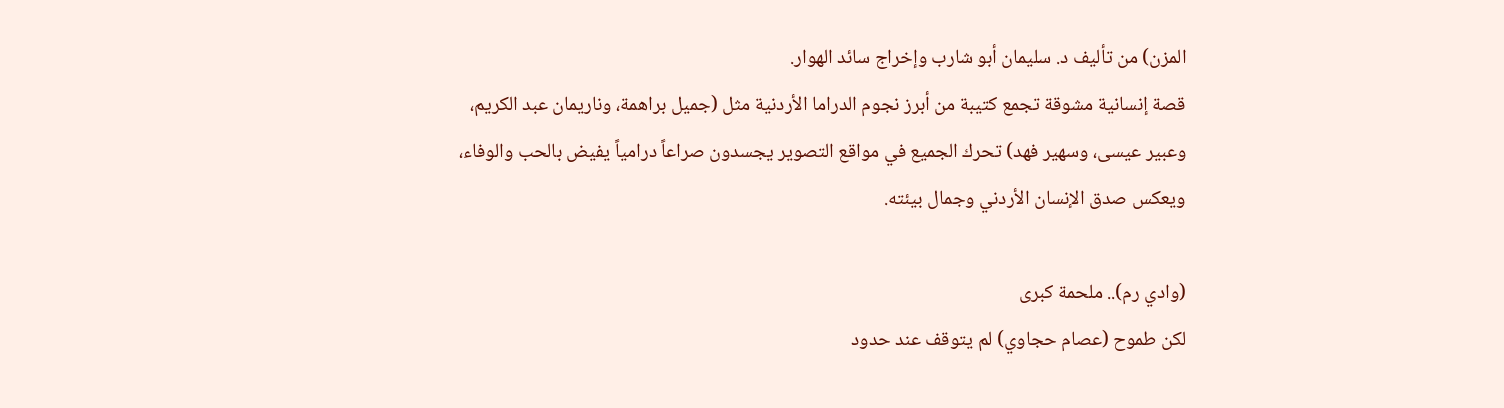المزن) من تأليف د. سليمان أبو شارب وإخراج سائد الهوار.
قصة إنسانية مشوقة تجمع كتيبة من أبرز نجوم الدراما الأردنية مثل (جميل براهمة، وناريمان عبد الكريم، وعبير عيسى، وسهير فهد) تحرك الجميع في مواقع التصوير يجسدون صراعاً درامياً يفيض بالحب والوفاء، ويعكس صدق الإنسان الأردني وجمال بيئته.

(وادي رم).. ملحمة كبرى
لكن طموح (عصام حجاوي) لم يتوقف عند حدود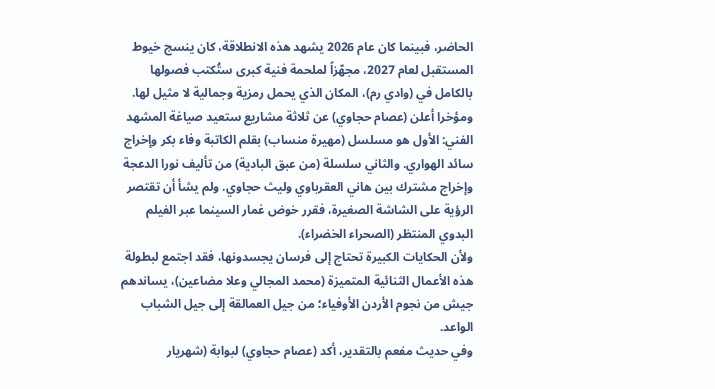الحاضر، فبينما كان عام 2026 يشهد هذه الانطلاقة، كان ينسج خيوط المستقبل لعام 2027، مجهّزاً لملحمة فنية كبرى ستُكتب فصولها بالكامل في (وادي رم)، المكان الذي يحمل رمزية وجمالية لا مثيل لها.
ومؤخرا أعلن (عصام حجاوي) عن ثلاثة مشاريع ستعيد صياغة المشهد الفني: الأول هو مسلسل (مهيرة منساب) بقلم الكاتبة وفاء بكر وإخراج سائد الهواري. والثاني سلسلة (من عبق البادية) من تأليف نورا الدعجة وإخراج مشترك بين هاني العقرباوي وليث حجاوي. ولم يشأ أن تقتصر الرؤية على الشاشة الصغيرة، فقرر خوض غمار السينما عبر الفيلم البدوي المنتظر (الصحراء الخضراء).
ولأن الحكايات الكبيرة تحتاج إلى فرسان يجسدونها، فقد اجتمع لبطولة هذه الأعمال الثنائية المتميزة (محمد المجالي وعلا مضاعين)، يساندهم جيش من نجوم الأردن الأوفياء؛ من جيل العمالقة إلى جيل الشباب الواعد.
وفي حديث مفعم بالتقدير، أكد (عصام حجاوي) لبوابة (شهريار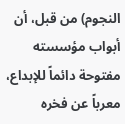النجوم) من قبل، أن أبواب مؤسسته مفتوحة دائماً للإبداع، معرباً عن فخره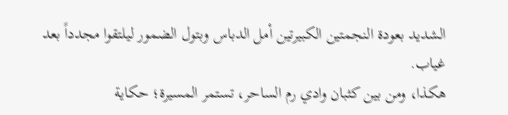الشديد بعودة النجمتين الكبيرتين أمل الدباس وبتول الضمور ليلتقوا مجدداً بعد غياب.
هكذا، ومن بين كثبان وادي رم الساحر، تستمر المسيرة؛ حكاية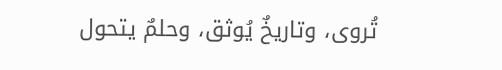تُروى، وتاريخٌ يُوثق، وحلمٌ يتحول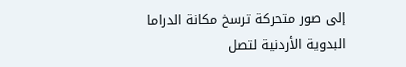إلى صور متحركة ترسخ مكانة الدراما البدوية الأردنية لتصل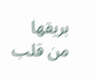بريقها من قلب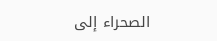الصحراء إلى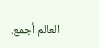العالم أجمع.